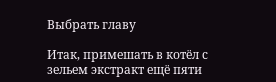Выбрать главу

Итак, примешать в котёл с зельем экстракт ещё пяти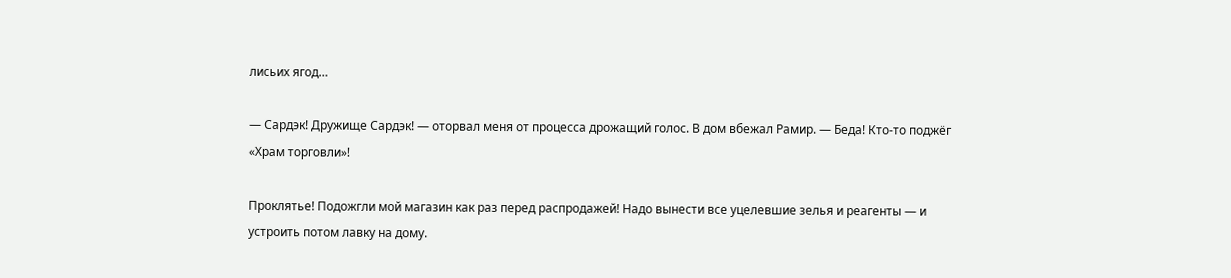лисьих ягод…

— Сардэк! Дружище Сардэк! — оторвал меня от процесса дрожащий голос. В дом вбежал Рамир. — Беда! Кто-то поджёг «Храм торговли»!

Проклятье! Подожгли мой магазин как раз перед распродажей! Надо вынести все уцелевшие зелья и реагенты — и устроить потом лавку на дому.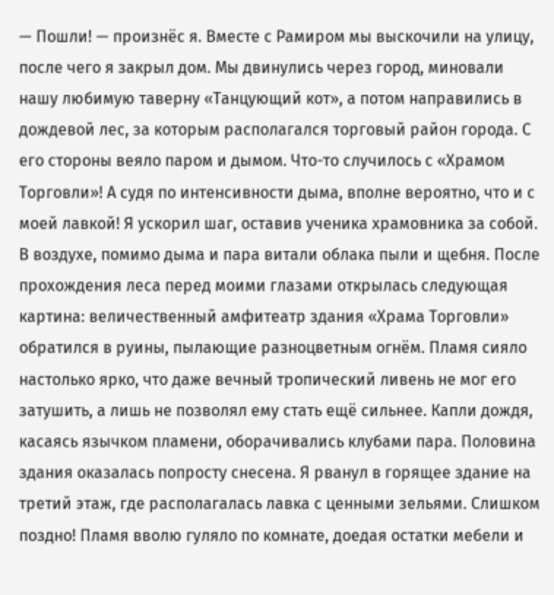— Пошли! — произнёс я. Вместе с Рамиром мы выскочили на улицу, после чего я закрыл дом. Мы двинулись через город, миновали нашу любимую таверну «Танцующий кот», а потом направились в дождевой лес, за которым располагался торговый район города. С его стороны веяло паром и дымом. Что-то случилось с «Храмом Торговли»! А судя по интенсивности дыма, вполне вероятно, что и с моей лавкой! Я ускорил шаг, оставив ученика храмовника за собой. В воздухе, помимо дыма и пара витали облака пыли и щебня. После прохождения леса перед моими глазами открылась следующая картина: величественный амфитеатр здания «Храма Торговли» обратился в руины, пылающие разноцветным огнём. Пламя сияло настолько ярко, что даже вечный тропический ливень не мог его затушить, а лишь не позволял ему стать ещё сильнее. Капли дождя, касаясь язычком пламени, оборачивались клубами пара. Половина здания оказалась попросту снесена. Я рванул в горящее здание на третий этаж, где располагалась лавка с ценными зельями. Слишком поздно! Пламя вволю гуляло по комнате, доедая остатки мебели и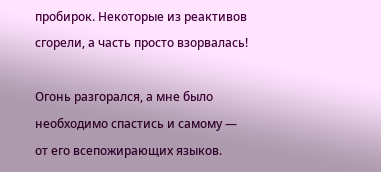пробирок. Некоторые из реактивов сгорели, а часть просто взорвалась!

Огонь разгорался, а мне было необходимо спастись и самому — от его всепожирающих языков.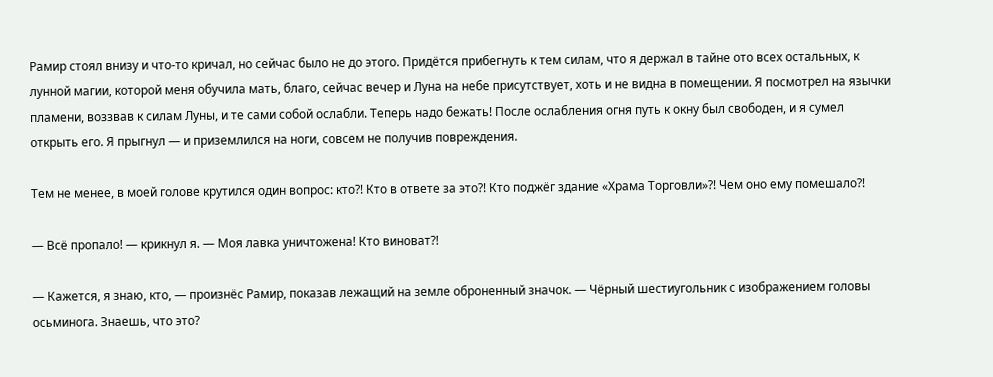Рамир стоял внизу и что-то кричал, но сейчас было не до этого. Придётся прибегнуть к тем силам, что я держал в тайне ото всех остальных, к лунной магии, которой меня обучила мать, благо, сейчас вечер и Луна на небе присутствует, хоть и не видна в помещении. Я посмотрел на язычки пламени, воззвав к силам Луны, и те сами собой ослабли. Теперь надо бежать! После ослабления огня путь к окну был свободен, и я сумел открыть его. Я прыгнул — и приземлился на ноги, совсем не получив повреждения.

Тем не менее, в моей голове крутился один вопрос: кто?! Кто в ответе за это?! Кто поджёг здание «Храма Торговли»?! Чем оно ему помешало?!

— Всё пропало! — крикнул я. — Моя лавка уничтожена! Кто виноват?!

— Кажется, я знаю, кто, — произнёс Рамир, показав лежащий на земле оброненный значок. — Чёрный шестиугольник с изображением головы осьминога. Знаешь, что это?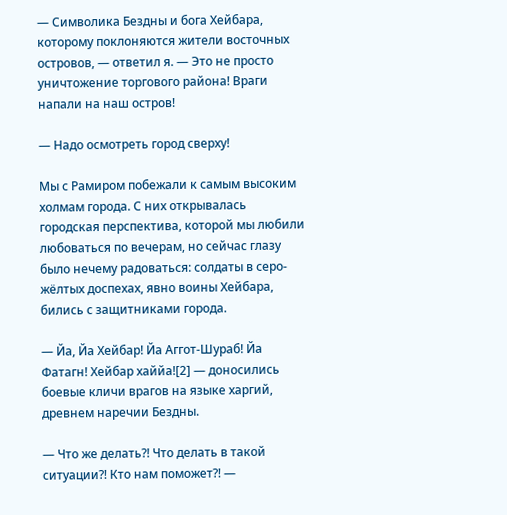— Символика Бездны и бога Хейбара, которому поклоняются жители восточных островов, — ответил я. — Это не просто уничтожение торгового района! Враги напали на наш остров!

— Надо осмотреть город сверху!

Мы с Рамиром побежали к самым высоким холмам города. С них открывалась городская перспектива, которой мы любили любоваться по вечерам, но сейчас глазу было нечему радоваться: солдаты в серо-жёлтых доспехах, явно воины Хейбара, бились с защитниками города.

— Йа, Йа Хейбар! Йа Аггот-Шураб! Йа Фатагн! Хейбар хаййа![2] — доносились боевые кличи врагов на языке харгий, древнем наречии Бездны.

— Что же делать?! Что делать в такой ситуации?! Кто нам поможет?! —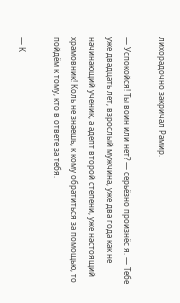лихорадочно закричал Рамир.

— Успокойся! Ты воин или нет? — серьёзно произнёс я. — Тебе уже двадцать лет, взрослый мужчина, уже два года как не начинающий ученик, а адепт второй степени, уже настоящий храмовник! Коль не знаешь, к кому обратиться за помощью, то пойдём к тому, кто в ответе за тебя.

— К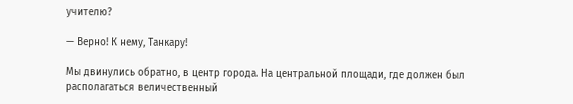учителю?

— Верно! К нему, Танкару!

Мы двинулись обратно, в центр города. На центральной площади, где должен был располагаться величественный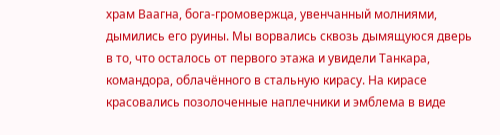храм Ваагна, бога-громовержца, увенчанный молниями, дымились его руины. Мы ворвались сквозь дымящуюся дверь в то, что осталось от первого этажа и увидели Танкара, командора, облачённого в стальную кирасу. На кирасе красовались позолоченные наплечники и эмблема в виде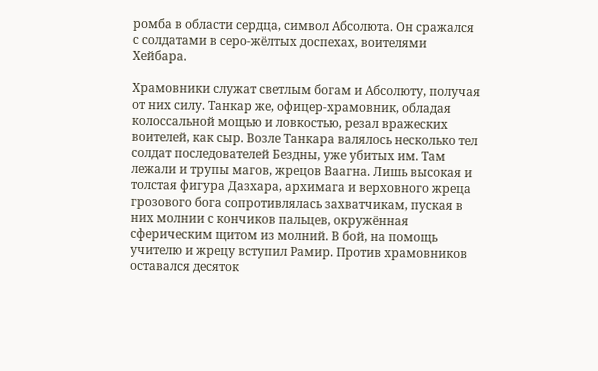ромба в области сердца, символ Абсолюта. Он сражался с солдатами в серо-жёлтых доспехах, воителями Хейбара.

Храмовники служат светлым богам и Абсолюту, получая от них силу. Танкар же, офицер-храмовник, обладая колоссальной мощью и ловкостью, резал вражеских воителей, как сыр. Возле Танкара валялось несколько тел солдат последователей Бездны, уже убитых им. Там лежали и трупы магов, жрецов Ваагна. Лишь высокая и толстая фигура Дазхара, архимага и верховного жреца грозового бога сопротивлялась захватчикам, пуская в них молнии с кончиков пальцев, окружённая сферическим щитом из молний. В бой, на помощь учителю и жрецу вступил Рамир. Против храмовников оставался десяток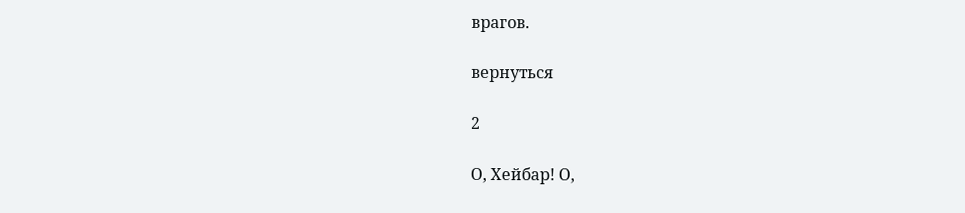врагов.

вернуться

2

О, Хейбар! О,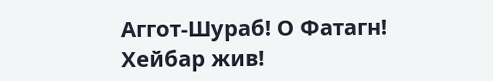Аггот-Шураб! О Фатагн! Хейбар жив!